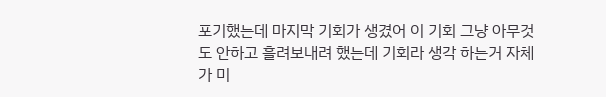포기했는데 마지막 기회가 생겼어 이 기회 그냥 아무것도 안하고 흘려보내려 했는데 기회라 생각 하는거 자체가 미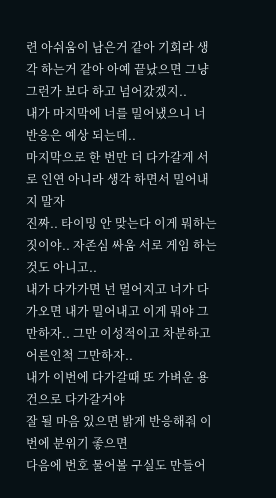련 아쉬움이 남은거 같아 기회라 생각 하는거 같아 아예 끝났으면 그냥 그런가 보다 하고 넘어갔겠지..
내가 마지막에 너를 밀어냈으니 너 반응은 예상 되는데..
마지막으로 한 번만 더 다가갈게 서로 인연 아니라 생각 하면서 밀어내지 말자
진짜.. 타이밍 안 맞는다 이게 뭐하는 짓이야.. 자존심 싸움 서로 게임 하는 것도 아니고..
내가 다가가면 넌 멀어지고 너가 다가오면 내가 밀어내고 이게 뭐야 그만하자.. 그만 이성적이고 차분하고 어른인척 그만하자..
내가 이번에 다가갈때 또 가벼운 용건으로 다가갈거야
잘 될 마음 있으면 밝게 반응해줘 이번에 분위기 좋으면
다음에 번호 물어볼 구실도 만들어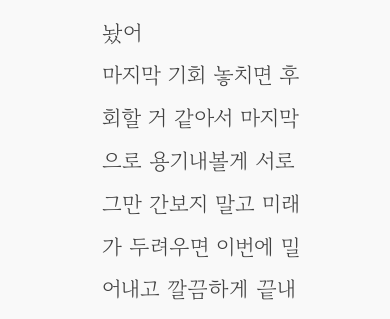놨어
마지막 기회 놓치면 후회할 거 같아서 마지막으로 용기내볼게 서로 그만 간보지 말고 미래가 두려우면 이번에 밀어내고 깔끔하게 끝내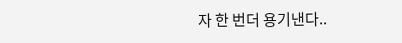자 한 번더 용기낸다..